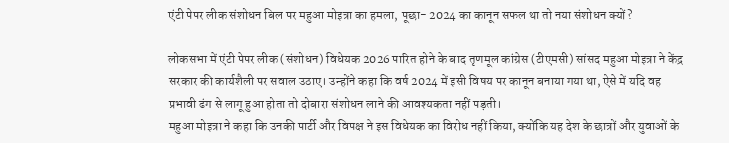एंटी पेपर लीक संशोधन बिल पर महुआ मोइत्रा का हमला, पूछा- 2024 का कानून सफल था तो नया संशोधन क्यों?

लोकसभा में एंटी पेपर लीक (संशोधन) विधेयक 2026 पारित होने के बाद तृणमूल कांग्रेस (टीएमसी) सांसद महुआ मोइत्रा ने केंद्र सरकार की कार्यशैली पर सवाल उठाए। उन्होंने कहा कि वर्ष 2024 में इसी विषय पर कानून बनाया गया था, ऐसे में यदि वह प्रभावी ढंग से लागू हुआ होता तो दोबारा संशोधन लाने की आवश्यकता नहीं पड़ती।
महुआ मोइत्रा ने कहा कि उनकी पार्टी और विपक्ष ने इस विधेयक का विरोध नहीं किया, क्योंकि यह देश के छात्रों और युवाओं के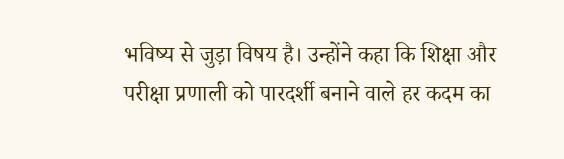भविष्य से जुड़ा विषय है। उन्होंने कहा कि शिक्षा और परीक्षा प्रणाली को पारदर्शी बनाने वाले हर कदम का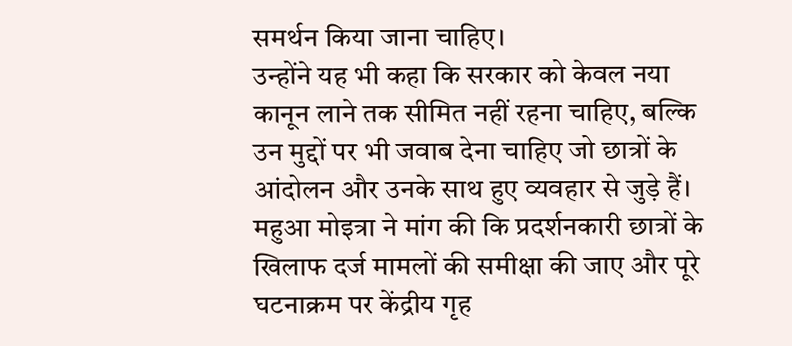समर्थन किया जाना चाहिए।
उन्होंने यह भी कहा कि सरकार को केवल नया कानून लाने तक सीमित नहीं रहना चाहिए, बल्कि उन मुद्दों पर भी जवाब देना चाहिए जो छात्रों के आंदोलन और उनके साथ हुए व्यवहार से जुड़े हैं। महुआ मोइत्रा ने मांग की कि प्रदर्शनकारी छात्रों के खिलाफ दर्ज मामलों की समीक्षा की जाए और पूरे घटनाक्रम पर केंद्रीय गृह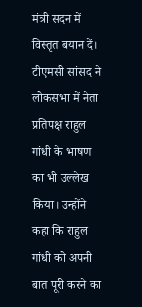मंत्री सदन में विस्तृत बयान दें।
टीएमसी सांसद ने लोकसभा में नेता प्रतिपक्ष राहुल गांधी के भाषण का भी उल्लेख किया। उन्होंने कहा कि राहुल गांधी को अपनी बात पूरी करने का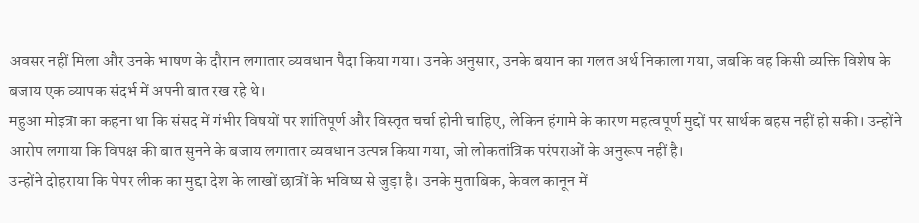अवसर नहीं मिला और उनके भाषण के दौरान लगातार व्यवधान पैदा किया गया। उनके अनुसार, उनके बयान का गलत अर्थ निकाला गया, जबकि वह किसी व्यक्ति विशेष के बजाय एक व्यापक संदर्भ में अपनी बात रख रहे थे।
महुआ मोइत्रा का कहना था कि संसद में गंभीर विषयों पर शांतिपूर्ण और विस्तृत चर्चा होनी चाहिए, लेकिन हंगामे के कारण महत्वपूर्ण मुद्दों पर सार्थक बहस नहीं हो सकी। उन्होंने आरोप लगाया कि विपक्ष की बात सुनने के बजाय लगातार व्यवधान उत्पन्न किया गया, जो लोकतांत्रिक परंपराओं के अनुरूप नहीं है।
उन्होंने दोहराया कि पेपर लीक का मुद्दा देश के लाखों छात्रों के भविष्य से जुड़ा है। उनके मुताबिक, केवल कानून में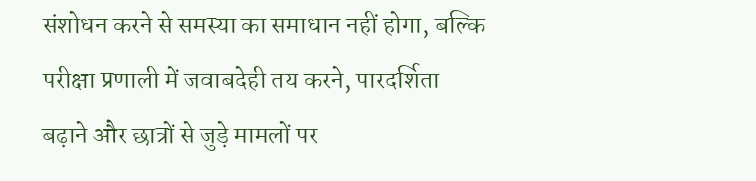संशोधन करने से समस्या का समाधान नहीं होगा, बल्कि परीक्षा प्रणाली में जवाबदेही तय करने, पारदर्शिता बढ़ाने और छात्रों से जुड़े मामलों पर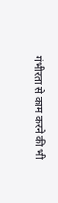गंभीरता से काम करने की भी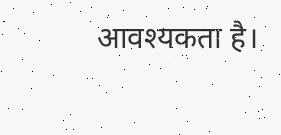आवश्यकता है।